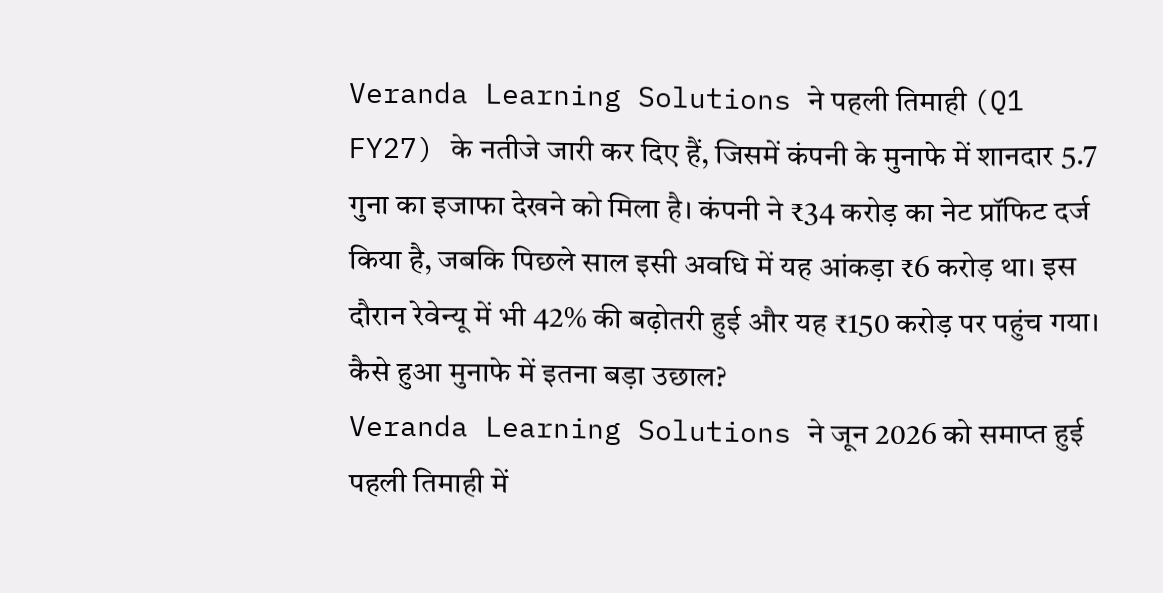Veranda Learning Solutions ने पहली तिमाही (Q1 FY27) के नतीजे जारी कर दिए हैं, जिसमें कंपनी के मुनाफे में शानदार 5.7 गुना का इजाफा देखने को मिला है। कंपनी ने ₹34 करोड़ का नेट प्रॉफिट दर्ज किया है, जबकि पिछले साल इसी अवधि में यह आंकड़ा ₹6 करोड़ था। इस दौरान रेवेन्यू में भी 42% की बढ़ोतरी हुई और यह ₹150 करोड़ पर पहुंच गया।
कैसे हुआ मुनाफे में इतना बड़ा उछाल?
Veranda Learning Solutions ने जून 2026 को समाप्त हुई पहली तिमाही में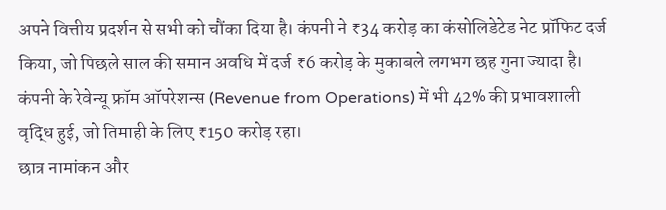अपने वित्तीय प्रदर्शन से सभी को चौंका दिया है। कंपनी ने ₹34 करोड़ का कंसोलिडेटेड नेट प्रॉफिट दर्ज किया, जो पिछले साल की समान अवधि में दर्ज ₹6 करोड़ के मुकाबले लगभग छह गुना ज्यादा है। कंपनी के रेवेन्यू फ्रॉम ऑपरेशन्स (Revenue from Operations) में भी 42% की प्रभावशाली वृद्धि हुई, जो तिमाही के लिए ₹150 करोड़ रहा।
छात्र नामांकन और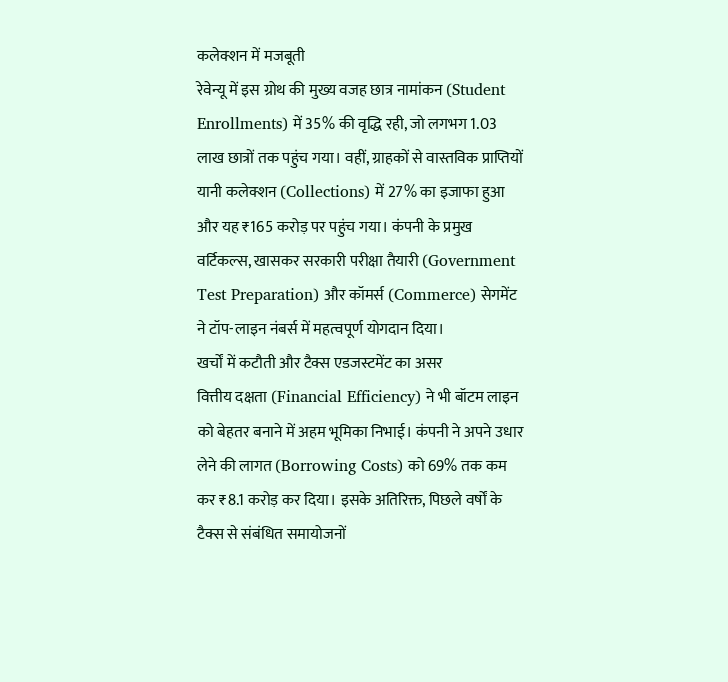कलेक्शन में मजबूती
रेवेन्यू में इस ग्रोथ की मुख्य वजह छात्र नामांकन (Student Enrollments) में 35% की वृद्धि रही, जो लगभग 1.03 लाख छात्रों तक पहुंच गया। वहीं, ग्राहकों से वास्तविक प्राप्तियों यानी कलेक्शन (Collections) में 27% का इजाफा हुआ और यह ₹165 करोड़ पर पहुंच गया। कंपनी के प्रमुख वर्टिकल्स, खासकर सरकारी परीक्षा तैयारी (Government Test Preparation) और कॉमर्स (Commerce) सेगमेंट ने टॉप-लाइन नंबर्स में महत्वपूर्ण योगदान दिया।
खर्चों में कटौती और टैक्स एडजस्टमेंट का असर
वित्तीय दक्षता (Financial Efficiency) ने भी बॉटम लाइन को बेहतर बनाने में अहम भूमिका निभाई। कंपनी ने अपने उधार लेने की लागत (Borrowing Costs) को 69% तक कम कर ₹8.1 करोड़ कर दिया। इसके अतिरिक्त, पिछले वर्षों के टैक्स से संबंधित समायोजनों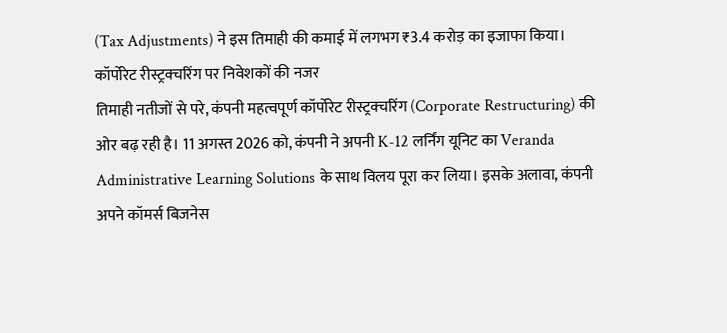(Tax Adjustments) ने इस तिमाही की कमाई में लगभग ₹3.4 करोड़ का इजाफा किया।
कॉर्पोरेट रीस्ट्रक्चरिंग पर निवेशकों की नजर
तिमाही नतीजों से परे, कंपनी महत्वपूर्ण कॉर्पोरेट रीस्ट्रक्चरिंग (Corporate Restructuring) की ओर बढ़ रही है। 11 अगस्त 2026 को, कंपनी ने अपनी K-12 लर्निंग यूनिट का Veranda Administrative Learning Solutions के साथ विलय पूरा कर लिया। इसके अलावा, कंपनी अपने कॉमर्स बिजनेस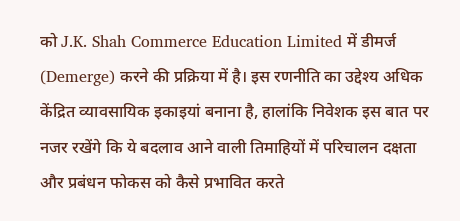को J.K. Shah Commerce Education Limited में डीमर्ज (Demerge) करने की प्रक्रिया में है। इस रणनीति का उद्देश्य अधिक केंद्रित व्यावसायिक इकाइयां बनाना है, हालांकि निवेशक इस बात पर नजर रखेंगे कि ये बदलाव आने वाली तिमाहियों में परिचालन दक्षता और प्रबंधन फोकस को कैसे प्रभावित करते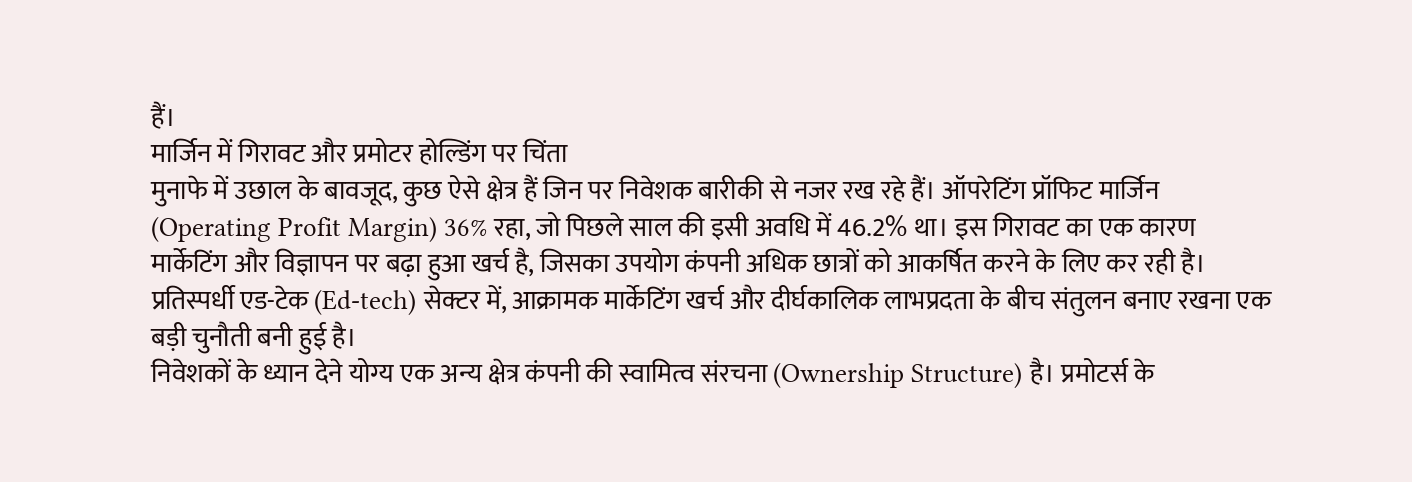हैं।
मार्जिन में गिरावट और प्रमोटर होल्डिंग पर चिंता
मुनाफे में उछाल के बावजूद, कुछ ऐसे क्षेत्र हैं जिन पर निवेशक बारीकी से नजर रख रहे हैं। ऑपरेटिंग प्रॉफिट मार्जिन (Operating Profit Margin) 36% रहा, जो पिछले साल की इसी अवधि में 46.2% था। इस गिरावट का एक कारण मार्केटिंग और विज्ञापन पर बढ़ा हुआ खर्च है, जिसका उपयोग कंपनी अधिक छात्रों को आकर्षित करने के लिए कर रही है। प्रतिस्पर्धी एड-टेक (Ed-tech) सेक्टर में, आक्रामक मार्केटिंग खर्च और दीर्घकालिक लाभप्रदता के बीच संतुलन बनाए रखना एक बड़ी चुनौती बनी हुई है।
निवेशकों के ध्यान देने योग्य एक अन्य क्षेत्र कंपनी की स्वामित्व संरचना (Ownership Structure) है। प्रमोटर्स के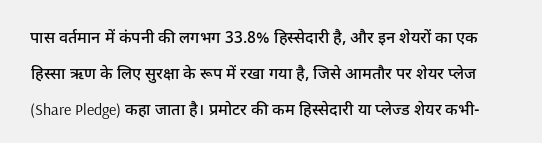पास वर्तमान में कंपनी की लगभग 33.8% हिस्सेदारी है, और इन शेयरों का एक हिस्सा ऋण के लिए सुरक्षा के रूप में रखा गया है, जिसे आमतौर पर शेयर प्लेज (Share Pledge) कहा जाता है। प्रमोटर की कम हिस्सेदारी या प्लेज्ड शेयर कभी-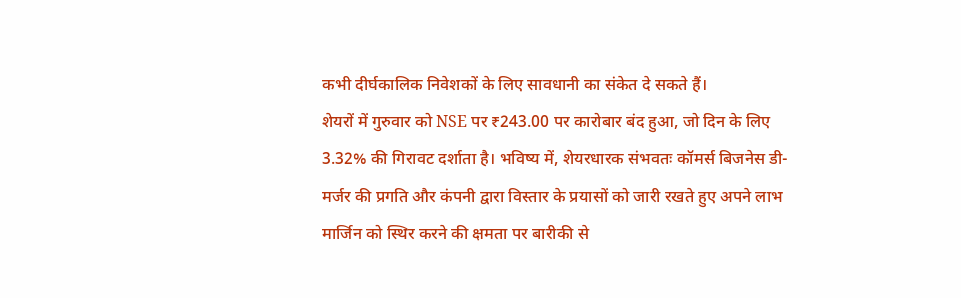कभी दीर्घकालिक निवेशकों के लिए सावधानी का संकेत दे सकते हैं।
शेयरों में गुरुवार को NSE पर ₹243.00 पर कारोबार बंद हुआ, जो दिन के लिए 3.32% की गिरावट दर्शाता है। भविष्य में, शेयरधारक संभवतः कॉमर्स बिजनेस डी-मर्जर की प्रगति और कंपनी द्वारा विस्तार के प्रयासों को जारी रखते हुए अपने लाभ मार्जिन को स्थिर करने की क्षमता पर बारीकी से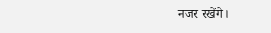नजर रखेंगे।